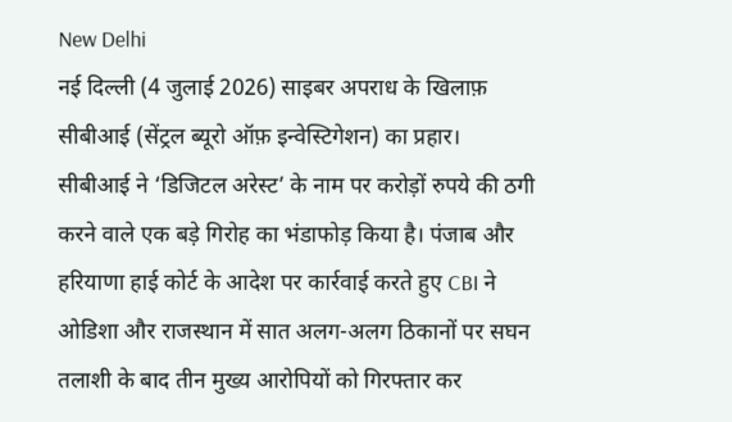New Delhi
नई दिल्ली (4 जुलाई 2026) साइबर अपराध के खिलाफ़ सीबीआई (सेंट्रल ब्यूरो ऑफ़ इन्वेस्टिगेशन) का प्रहार।
सीबीआई ने ‘डिजिटल अरेस्ट’ के नाम पर करोड़ों रुपये की ठगी करने वाले एक बड़े गिरोह का भंडाफोड़ किया है। पंजाब और हरियाणा हाई कोर्ट के आदेश पर कार्रवाई करते हुए CBI ने ओडिशा और राजस्थान में सात अलग-अलग ठिकानों पर सघन तलाशी के बाद तीन मुख्य आरोपियों को गिरफ्तार कर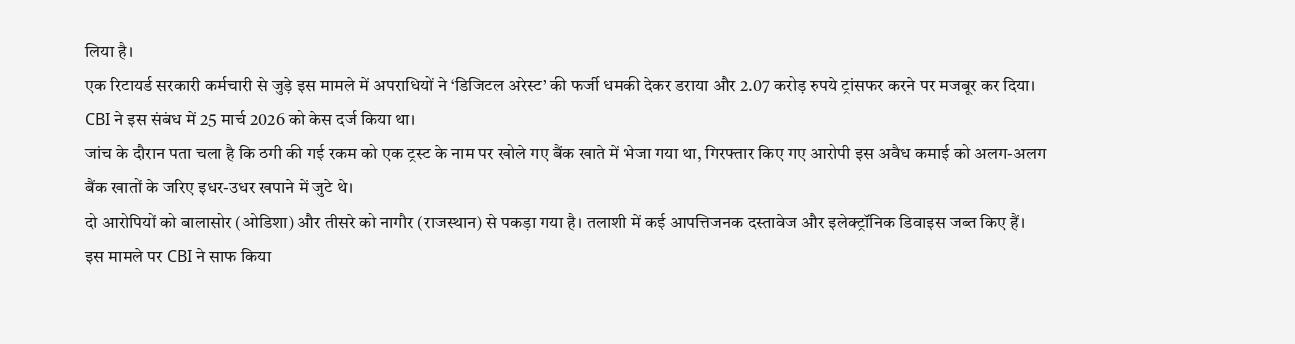लिया है।
एक रिटायर्ड सरकारी कर्मचारी से जुड़े इस मामले में अपराधियों ने ‘डिजिटल अरेस्ट’ की फर्जी धमकी देकर डराया और 2.07 करोड़ रुपये ट्रांसफर करने पर मजबूर कर दिया। CBI ने इस संबंध में 25 मार्च 2026 को केस दर्ज किया था।
जांच के दौरान पता चला है कि ठगी की गई रकम को एक ट्रस्ट के नाम पर खोले गए बैंक खाते में भेजा गया था, गिरफ्तार किए गए आरोपी इस अवैध कमाई को अलग-अलग बैंक खातों के जरिए इधर-उधर खपाने में जुटे थे।
दो आरोपियों को बालासोर (ओडिशा) और तीसरे को नागौर (राजस्थान) से पकड़ा गया है। तलाशी में कई आपत्तिजनक दस्तावेज और इलेक्ट्रॉनिक डिवाइस जब्त किए हैं।
इस मामले पर CBI ने साफ किया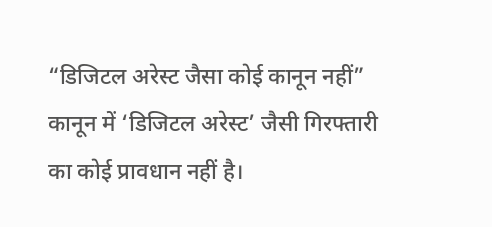“डिजिटल अरेस्ट जैसा कोई कानून नहीं”
कानून में ‘डिजिटल अरेस्ट’ जैसी गिरफ्तारी का कोई प्रावधान नहीं है।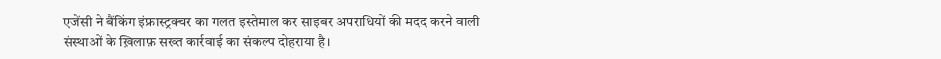एजेंसी ने बैंकिंग इंफ्रास्ट्रक्चर का गलत इस्तेमाल कर साइबर अपराधियों की मदद करने वाली संस्थाओं के ख़िलाफ़ सख्त कार्रवाई का संकल्प दोहराया है।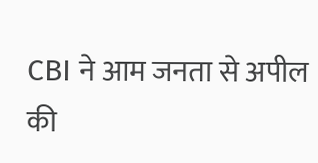CBI ने आम जनता से अपील की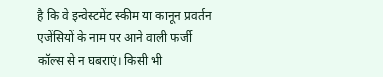है कि वे इन्वेस्टमेंट स्कीम या कानून प्रवर्तन एजेंसियों के नाम पर आने वाली फर्जी कॉल्स से न घबराएं। किसी भी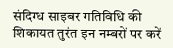संदिग्ध साइबर गतिविधि की शिकायत तुरंत इन नम्बरों पर करें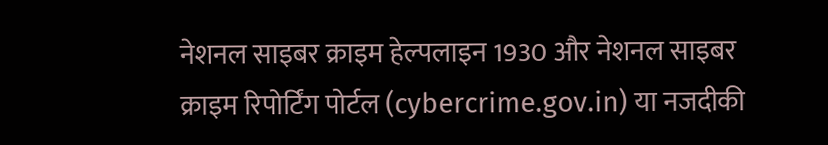नेशनल साइबर क्राइम हेल्पलाइन 1930 और नेशनल साइबर क्राइम रिपोर्टिंग पोर्टल (cybercrime.gov.in) या नजदीकी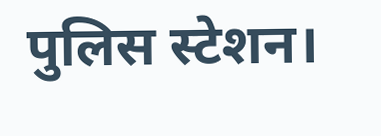पुलिस स्टेशन।